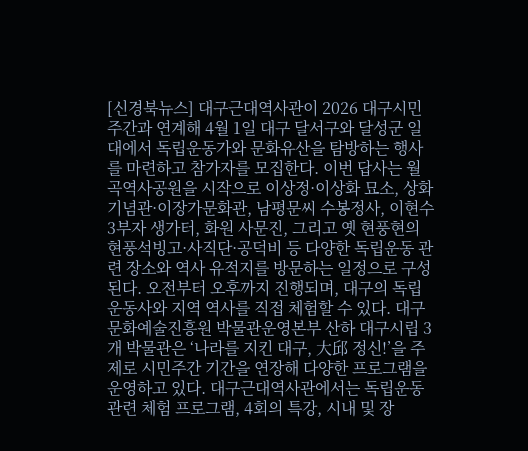[신경북뉴스] 대구근대역사관이 2026 대구시민주간과 연계해 4월 1일 대구 달서구와 달성군 일대에서 독립운동가와 문화유산을 탐방하는 행사를 마련하고 참가자를 모집한다. 이번 답사는 월곡역사공원을 시작으로 이상정·이상화 묘소, 상화기념관·이장가문화관, 남평문씨 수봉정사, 이현수 3부자 생가터, 화원 사문진, 그리고 옛 현풍현의 현풍석빙고·사직단·공덕비 등 다양한 독립운동 관련 장소와 역사 유적지를 방문하는 일정으로 구성된다. 오전부터 오후까지 진행되며, 대구의 독립운동사와 지역 역사를 직접 체험할 수 있다. 대구문화예술진흥원 박물관운영본부 산하 대구시립 3개 박물관은 ‘나라를 지킨 대구, 大邱 정신!’을 주제로 시민주간 기간을 연장해 다양한 프로그램을 운영하고 있다. 대구근대역사관에서는 독립운동 관련 체험 프로그램, 4회의 특강, 시내 및 장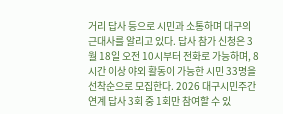거리 답사 등으로 시민과 소통하며 대구의 근대사를 알리고 있다. 답사 참가 신청은 3월 18일 오전 10시부터 전화로 가능하며, 8시간 이상 야외 활동이 가능한 시민 33명을 선착순으로 모집한다. 2026 대구시민주간 연계 답사 3회 중 1회만 참여할 수 있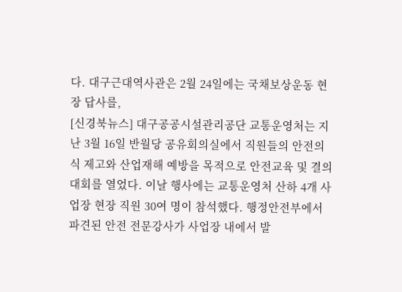다. 대구근대역사관은 2월 24일에는 국채보상운동 현장 답사를,
[신경북뉴스] 대구공공시설관리공단 교통운영처는 지난 3월 16일 반월당 공유회의실에서 직원들의 안전의식 제고와 산업재해 예방을 목적으로 안전교육 및 결의대회를 열었다. 이날 행사에는 교통운영처 산하 4개 사업장 현장 직원 30여 명이 참석했다. 행정안전부에서 파견된 안전 전문강사가 사업장 내에서 발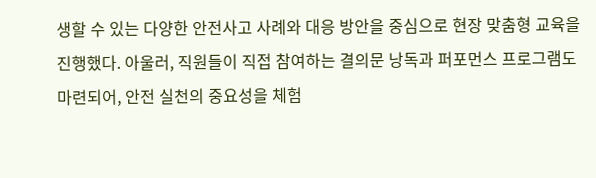생할 수 있는 다양한 안전사고 사례와 대응 방안을 중심으로 현장 맞춤형 교육을 진행했다. 아울러, 직원들이 직접 참여하는 결의문 낭독과 퍼포먼스 프로그램도 마련되어, 안전 실천의 중요성을 체험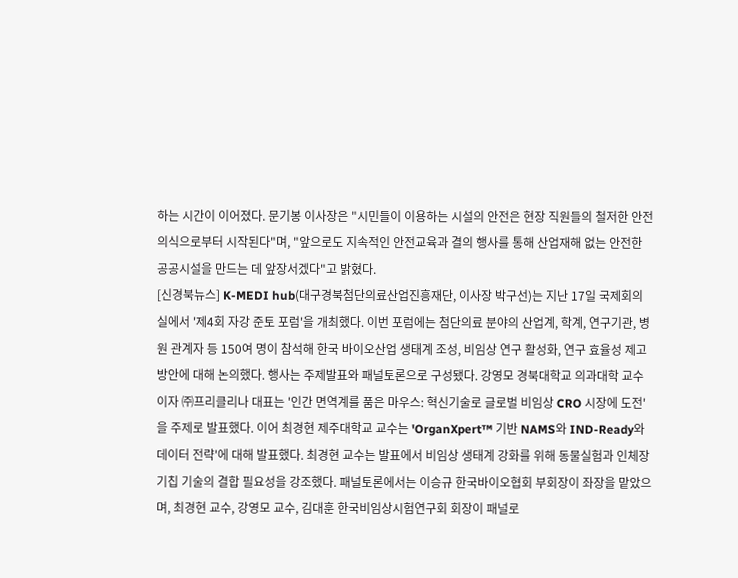하는 시간이 이어졌다. 문기봉 이사장은 "시민들이 이용하는 시설의 안전은 현장 직원들의 철저한 안전의식으로부터 시작된다"며, "앞으로도 지속적인 안전교육과 결의 행사를 통해 산업재해 없는 안전한 공공시설을 만드는 데 앞장서겠다"고 밝혔다.
[신경북뉴스] K-MEDI hub(대구경북첨단의료산업진흥재단, 이사장 박구선)는 지난 17일 국제회의실에서 '제4회 자강 준토 포럼'을 개최했다. 이번 포럼에는 첨단의료 분야의 산업계, 학계, 연구기관, 병원 관계자 등 150여 명이 참석해 한국 바이오산업 생태계 조성, 비임상 연구 활성화, 연구 효율성 제고 방안에 대해 논의했다. 행사는 주제발표와 패널토론으로 구성됐다. 강영모 경북대학교 의과대학 교수이자 ㈜프리클리나 대표는 '인간 면역계를 품은 마우스: 혁신기술로 글로벌 비임상 CRO 시장에 도전'을 주제로 발표했다. 이어 최경현 제주대학교 교수는 'OrganXpert™ 기반 NAMS와 IND-Ready와 데이터 전략'에 대해 발표했다. 최경현 교수는 발표에서 비임상 생태계 강화를 위해 동물실험과 인체장기칩 기술의 결합 필요성을 강조했다. 패널토론에서는 이승규 한국바이오협회 부회장이 좌장을 맡았으며, 최경현 교수, 강영모 교수, 김대훈 한국비임상시험연구회 회장이 패널로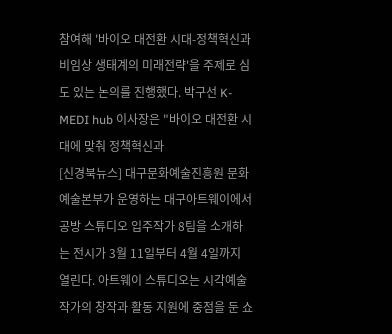참여해 '바이오 대전환 시대-정책혁신과 비임상 생태계의 미래전략'을 주제로 심도 있는 논의를 진행했다. 박구선 K-MEDI hub 이사장은 "바이오 대전환 시대에 맞춰 정책혁신과
[신경북뉴스] 대구문화예술진흥원 문화예술본부가 운영하는 대구아트웨이에서 공방 스튜디오 입주작가 8팀을 소개하는 전시가 3월 11일부터 4월 4일까지 열린다. 아트웨이 스튜디오는 시각예술 작가의 창작과 활동 지원에 중점을 둔 쇼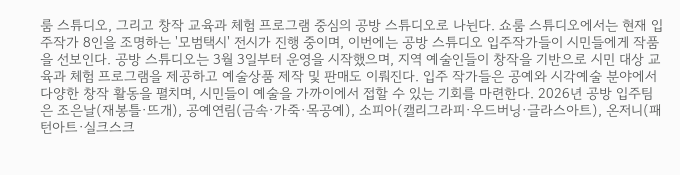룸 스튜디오, 그리고 창작 교육과 체험 프로그램 중심의 공방 스튜디오로 나뉜다. 쇼룸 스튜디오에서는 현재 입주작가 8인을 조명하는 '모범택시' 전시가 진행 중이며, 이번에는 공방 스튜디오 입주작가들이 시민들에게 작품을 선보인다. 공방 스튜디오는 3월 3일부터 운영을 시작했으며, 지역 예술인들이 창작을 기반으로 시민 대상 교육과 체험 프로그램을 제공하고 예술상품 제작 및 판매도 이뤄진다. 입주 작가들은 공예와 시각예술 분야에서 다양한 창작 활동을 펼치며, 시민들이 예술을 가까이에서 접할 수 있는 기회를 마련한다. 2026년 공방 입주팀은 조은날(재봉틀·뜨개), 공예연림(금속·가죽·목공예), 소피아(캘리그라피·우드버닝·글라스아트), 온저니(패턴아트·실크스크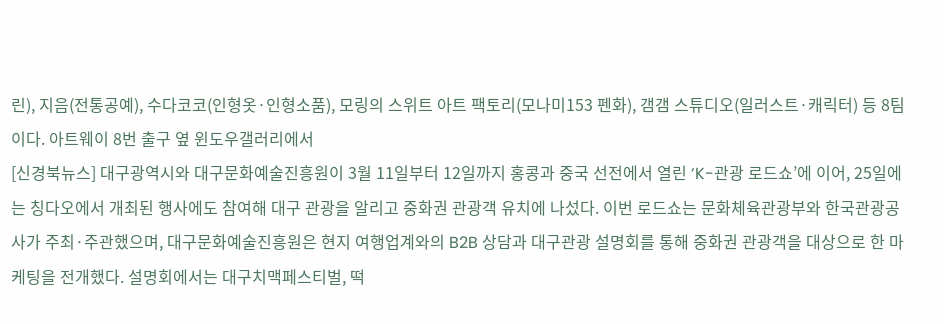린), 지음(전통공예), 수다코코(인형옷·인형소품), 모링의 스위트 아트 팩토리(모나미153 펜화), 갬갬 스튜디오(일러스트·캐릭터) 등 8팀이다. 아트웨이 8번 출구 옆 윈도우갤러리에서
[신경북뉴스] 대구광역시와 대구문화예술진흥원이 3월 11일부터 12일까지 홍콩과 중국 선전에서 열린 ‘K-관광 로드쇼’에 이어, 25일에는 칭다오에서 개최된 행사에도 참여해 대구 관광을 알리고 중화권 관광객 유치에 나섰다. 이번 로드쇼는 문화체육관광부와 한국관광공사가 주최·주관했으며, 대구문화예술진흥원은 현지 여행업계와의 B2B 상담과 대구관광 설명회를 통해 중화권 관광객을 대상으로 한 마케팅을 전개했다. 설명회에서는 대구치맥페스티벌, 떡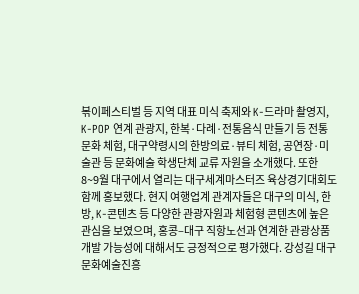볶이페스티벌 등 지역 대표 미식 축제와 K-드라마 촬영지, K-POP 연계 관광지, 한복·다례·전통음식 만들기 등 전통문화 체험, 대구약령시의 한방의료·뷰티 체험, 공연장·미술관 등 문화예술 학생단체 교류 자원을 소개했다. 또한 8~9월 대구에서 열리는 대구세계마스터즈 육상경기대회도 함께 홍보했다. 현지 여행업계 관계자들은 대구의 미식, 한방, K-콘텐츠 등 다양한 관광자원과 체험형 콘텐츠에 높은 관심을 보였으며, 홍콩–대구 직항노선과 연계한 관광상품 개발 가능성에 대해서도 긍정적으로 평가했다. 강성길 대구문화예술진흥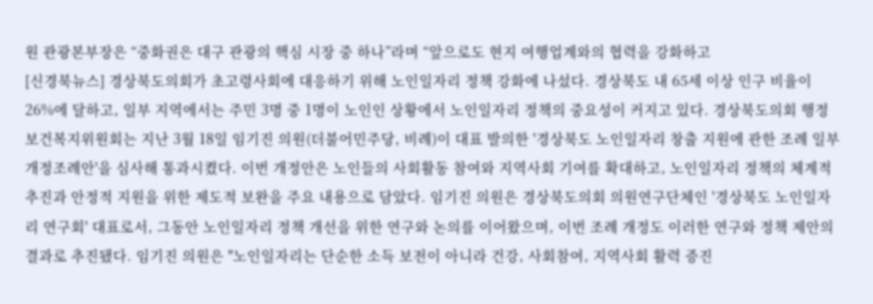원 관광본부장은 “중화권은 대구 관광의 핵심 시장 중 하나”라며 “앞으로도 현지 여행업계와의 협력을 강화하고
[신경북뉴스] 경상북도의회가 초고령사회에 대응하기 위해 노인일자리 정책 강화에 나섰다. 경상북도 내 65세 이상 인구 비율이 26%에 달하고, 일부 지역에서는 주민 3명 중 1명이 노인인 상황에서 노인일자리 정책의 중요성이 커지고 있다. 경상북도의회 행정보건복지위원회는 지난 3월 18일 임기진 의원(더불어민주당, 비례)이 대표 발의한 '경상북도 노인일자리 창출 지원에 관한 조례 일부개정조례안'을 심사해 통과시켰다. 이번 개정안은 노인들의 사회활동 참여와 지역사회 기여를 확대하고, 노인일자리 정책의 체계적 추진과 안정적 지원을 위한 제도적 보완을 주요 내용으로 담았다. 임기진 의원은 경상북도의회 의원연구단체인 '경상북도 노인일자리 연구회' 대표로서, 그동안 노인일자리 정책 개선을 위한 연구와 논의를 이어왔으며, 이번 조례 개정도 이러한 연구와 정책 제안의 결과로 추진됐다. 임기진 의원은 "노인일자리는 단순한 소득 보전이 아니라 건강, 사회참여, 지역사회 활력 증진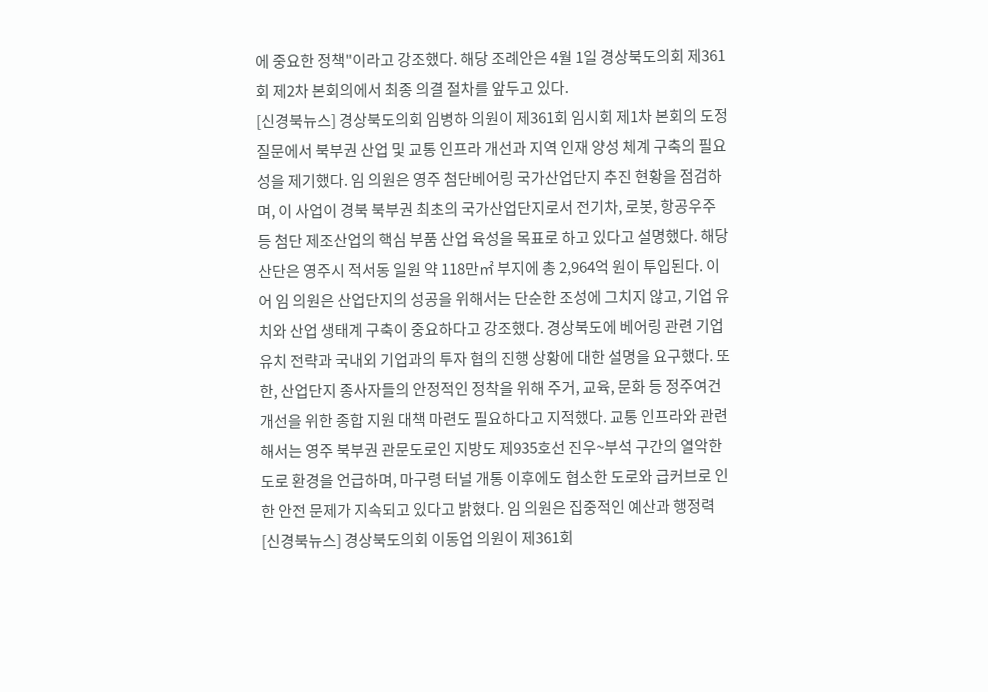에 중요한 정책"이라고 강조했다. 해당 조례안은 4월 1일 경상북도의회 제361회 제2차 본회의에서 최종 의결 절차를 앞두고 있다.
[신경북뉴스] 경상북도의회 임병하 의원이 제361회 임시회 제1차 본회의 도정질문에서 북부권 산업 및 교통 인프라 개선과 지역 인재 양성 체계 구축의 필요성을 제기했다. 임 의원은 영주 첨단베어링 국가산업단지 추진 현황을 점검하며, 이 사업이 경북 북부권 최초의 국가산업단지로서 전기차, 로봇, 항공우주 등 첨단 제조산업의 핵심 부품 산업 육성을 목표로 하고 있다고 설명했다. 해당 산단은 영주시 적서동 일원 약 118만㎡ 부지에 총 2,964억 원이 투입된다. 이어 임 의원은 산업단지의 성공을 위해서는 단순한 조성에 그치지 않고, 기업 유치와 산업 생태계 구축이 중요하다고 강조했다. 경상북도에 베어링 관련 기업 유치 전략과 국내외 기업과의 투자 협의 진행 상황에 대한 설명을 요구했다. 또한, 산업단지 종사자들의 안정적인 정착을 위해 주거, 교육, 문화 등 정주여건 개선을 위한 종합 지원 대책 마련도 필요하다고 지적했다. 교통 인프라와 관련해서는 영주 북부권 관문도로인 지방도 제935호선 진우~부석 구간의 열악한 도로 환경을 언급하며, 마구령 터널 개통 이후에도 협소한 도로와 급커브로 인한 안전 문제가 지속되고 있다고 밝혔다. 임 의원은 집중적인 예산과 행정력
[신경북뉴스] 경상북도의회 이동업 의원이 제361회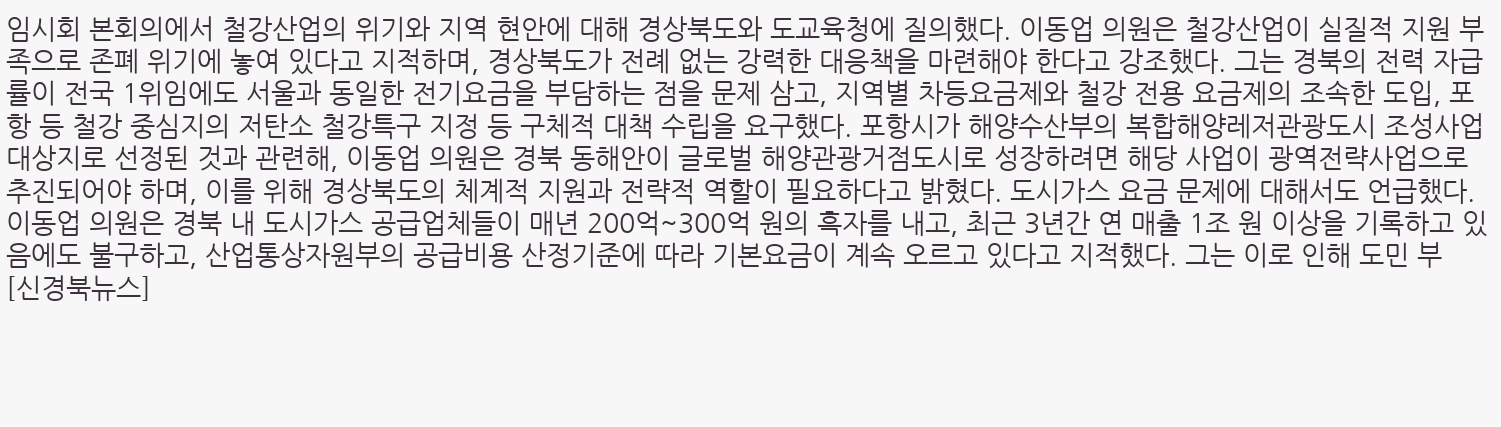임시회 본회의에서 철강산업의 위기와 지역 현안에 대해 경상북도와 도교육청에 질의했다. 이동업 의원은 철강산업이 실질적 지원 부족으로 존폐 위기에 놓여 있다고 지적하며, 경상북도가 전례 없는 강력한 대응책을 마련해야 한다고 강조했다. 그는 경북의 전력 자급률이 전국 1위임에도 서울과 동일한 전기요금을 부담하는 점을 문제 삼고, 지역별 차등요금제와 철강 전용 요금제의 조속한 도입, 포항 등 철강 중심지의 저탄소 철강특구 지정 등 구체적 대책 수립을 요구했다. 포항시가 해양수산부의 복합해양레저관광도시 조성사업 대상지로 선정된 것과 관련해, 이동업 의원은 경북 동해안이 글로벌 해양관광거점도시로 성장하려면 해당 사업이 광역전략사업으로 추진되어야 하며, 이를 위해 경상북도의 체계적 지원과 전략적 역할이 필요하다고 밝혔다. 도시가스 요금 문제에 대해서도 언급했다. 이동업 의원은 경북 내 도시가스 공급업체들이 매년 200억~300억 원의 흑자를 내고, 최근 3년간 연 매출 1조 원 이상을 기록하고 있음에도 불구하고, 산업통상자원부의 공급비용 산정기준에 따라 기본요금이 계속 오르고 있다고 지적했다. 그는 이로 인해 도민 부
[신경북뉴스]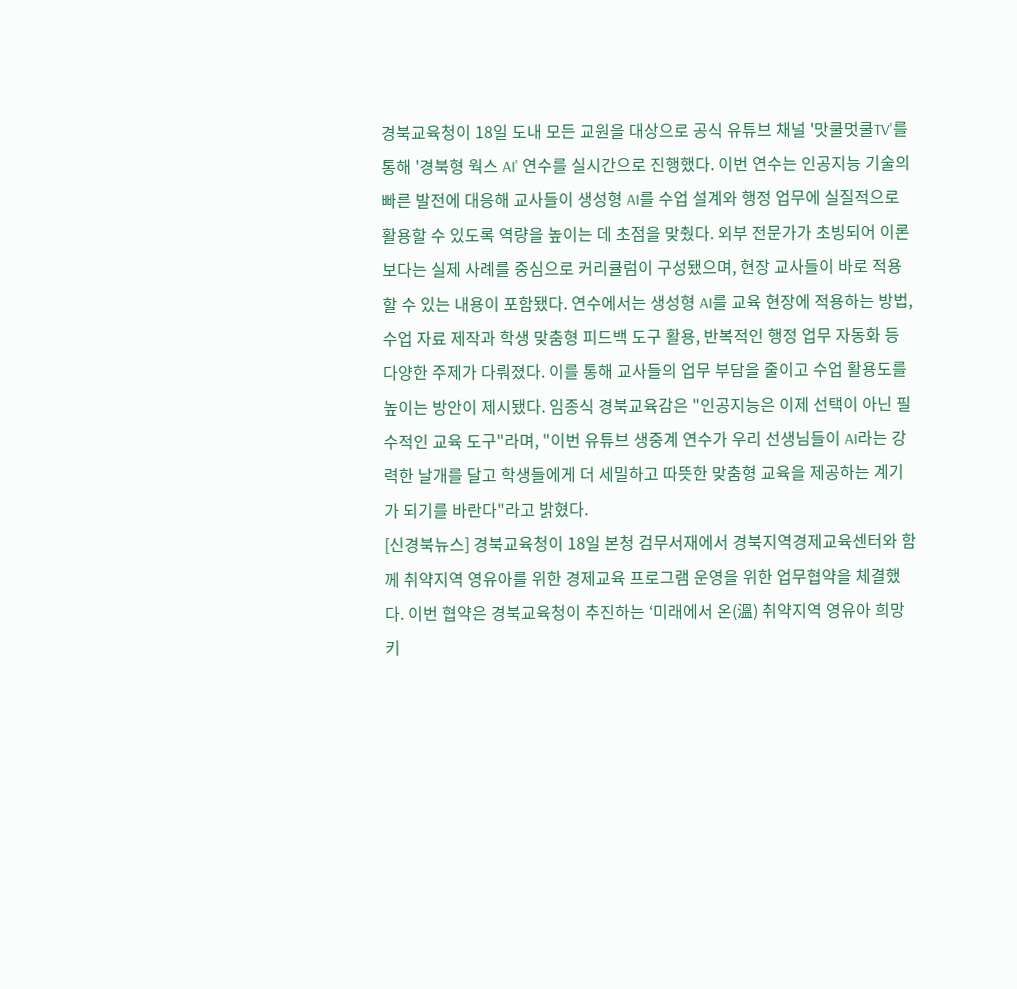경북교육청이 18일 도내 모든 교원을 대상으로 공식 유튜브 채널 '맛쿨멋쿨TV'를 통해 '경북형 웍스 AI' 연수를 실시간으로 진행했다. 이번 연수는 인공지능 기술의 빠른 발전에 대응해 교사들이 생성형 AI를 수업 설계와 행정 업무에 실질적으로 활용할 수 있도록 역량을 높이는 데 초점을 맞췄다. 외부 전문가가 초빙되어 이론보다는 실제 사례를 중심으로 커리큘럼이 구성됐으며, 현장 교사들이 바로 적용할 수 있는 내용이 포함됐다. 연수에서는 생성형 AI를 교육 현장에 적용하는 방법, 수업 자료 제작과 학생 맞춤형 피드백 도구 활용, 반복적인 행정 업무 자동화 등 다양한 주제가 다뤄졌다. 이를 통해 교사들의 업무 부담을 줄이고 수업 활용도를 높이는 방안이 제시됐다. 임종식 경북교육감은 "인공지능은 이제 선택이 아닌 필수적인 교육 도구"라며, "이번 유튜브 생중계 연수가 우리 선생님들이 AI라는 강력한 날개를 달고 학생들에게 더 세밀하고 따뜻한 맞춤형 교육을 제공하는 계기가 되기를 바란다"라고 밝혔다.
[신경북뉴스] 경북교육청이 18일 본청 검무서재에서 경북지역경제교육센터와 함께 취약지역 영유아를 위한 경제교육 프로그램 운영을 위한 업무협약을 체결했다. 이번 협약은 경북교육청이 추진하는 ‘미래에서 온(溫) 취약지역 영유아 희망 키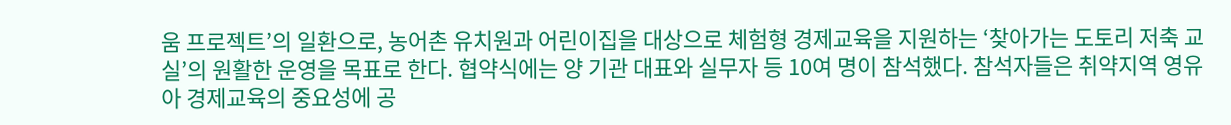움 프로젝트’의 일환으로, 농어촌 유치원과 어린이집을 대상으로 체험형 경제교육을 지원하는 ‘찾아가는 도토리 저축 교실’의 원활한 운영을 목표로 한다. 협약식에는 양 기관 대표와 실무자 등 10여 명이 참석했다. 참석자들은 취약지역 영유아 경제교육의 중요성에 공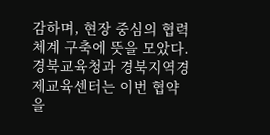감하며, 현장 중심의 협력체계 구축에 뜻을 모았다. 경북교육청과 경북지역경제교육센터는 이번 협약을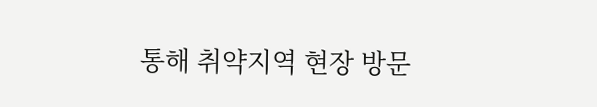통해 취약지역 현장 방문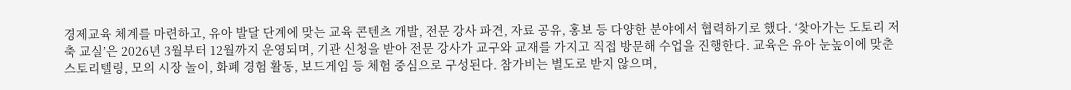경제교육 체계를 마련하고, 유아 발달 단계에 맞는 교육 콘텐츠 개발, 전문 강사 파견, 자료 공유, 홍보 등 다양한 분야에서 협력하기로 했다. ‘찾아가는 도토리 저축 교실’은 2026년 3월부터 12월까지 운영되며, 기관 신청을 받아 전문 강사가 교구와 교재를 가지고 직접 방문해 수업을 진행한다. 교육은 유아 눈높이에 맞춘 스토리텔링, 모의 시장 놀이, 화폐 경험 활동, 보드게임 등 체험 중심으로 구성된다. 참가비는 별도로 받지 않으며,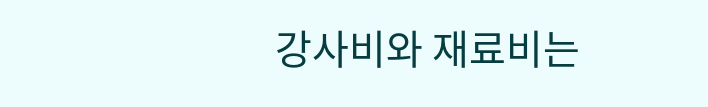강사비와 재료비는